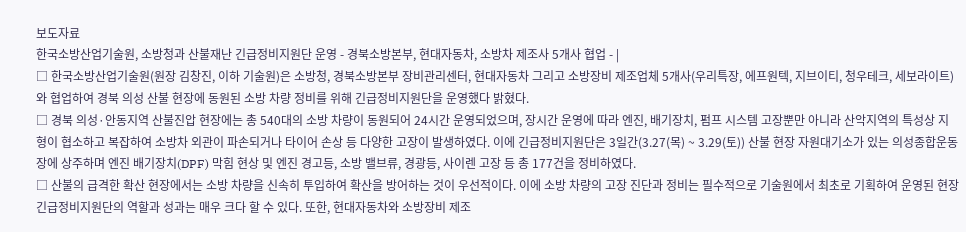보도자료
한국소방산업기술원, 소방청과 산불재난 긴급정비지원단 운영 - 경북소방본부, 현대자동차, 소방차 제조사 5개사 협업 - |
□ 한국소방산업기술원(원장 김창진, 이하 기술원)은 소방청, 경북소방본부 장비관리센터, 현대자동차 그리고 소방장비 제조업체 5개사(우리특장, 에프원텍, 지브이티, 청우테크, 세보라이트)와 협업하여 경북 의성 산불 현장에 동원된 소방 차량 정비를 위해 긴급정비지원단을 운영했다 밝혔다.
□ 경북 의성·안동지역 산불진압 현장에는 총 540대의 소방 차량이 동원되어 24시간 운영되었으며, 장시간 운영에 따라 엔진, 배기장치, 펌프 시스템 고장뿐만 아니라 산악지역의 특성상 지형이 협소하고 복잡하여 소방차 외관이 파손되거나 타이어 손상 등 다양한 고장이 발생하였다. 이에 긴급정비지원단은 3일간(3.27(목) ~ 3.29(토)) 산불 현장 자원대기소가 있는 의성종합운동장에 상주하며 엔진 배기장치(DPF) 막힘 현상 및 엔진 경고등, 소방 밸브류, 경광등, 사이렌 고장 등 총 177건을 정비하였다.
□ 산불의 급격한 확산 현장에서는 소방 차량을 신속히 투입하여 확산을 방어하는 것이 우선적이다. 이에 소방 차량의 고장 진단과 정비는 필수적으로 기술원에서 최초로 기획하여 운영된 현장 긴급정비지원단의 역할과 성과는 매우 크다 할 수 있다. 또한, 현대자동차와 소방장비 제조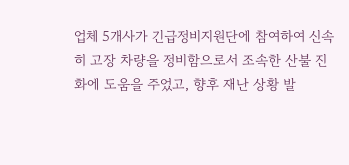업체 5개사가 긴급정비지원단에 참여하여 신속히 고장 차량을 정비함으로서 조속한 산불 진화에 도움을 주었고, 향후 재난 상황 발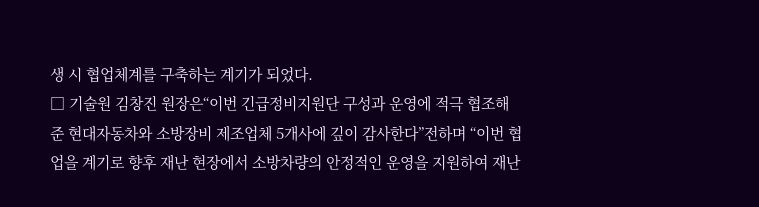생 시 협업체계를 구축하는 계기가 되었다.
□ 기술원 김창진 원장은“이번 긴급정비지원단 구성과 운영에 적극 협조해준 현대자동차와 소방장비 제조업체 5개사에 깊이 감사한다”전하며 “이번 협업을 계기로 향후 재난 현장에서 소방차량의 안정적인 운영을 지원하여 재난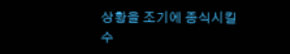상황을 조기에 종식시킬 수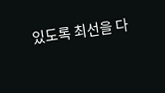있도록 최선을 다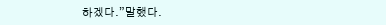하겠다.”말했다.